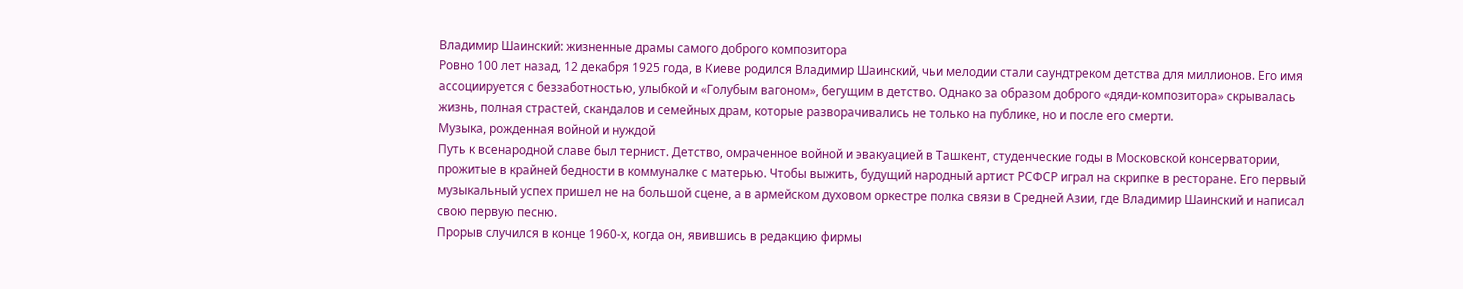Владимир Шаинский: жизненные драмы самого доброго композитора
Ровно 100 лет назад, 12 декабря 1925 года, в Киеве родился Владимир Шаинский, чьи мелодии стали саундтреком детства для миллионов. Его имя ассоциируется с беззаботностью, улыбкой и «Голубым вагоном», бегущим в детство. Однако за образом доброго «дяди-композитора» скрывалась жизнь, полная страстей, скандалов и семейных драм, которые разворачивались не только на публике, но и после его смерти.
Музыка, рожденная войной и нуждой
Путь к всенародной славе был тернист. Детство, омраченное войной и эвакуацией в Ташкент, студенческие годы в Московской консерватории, прожитые в крайней бедности в коммуналке с матерью. Чтобы выжить, будущий народный артист РСФСР играл на скрипке в ресторане. Его первый музыкальный успех пришел не на большой сцене, а в армейском духовом оркестре полка связи в Средней Азии, где Владимир Шаинский и написал свою первую песню.
Прорыв случился в конце 1960-х, когда он, явившись в редакцию фирмы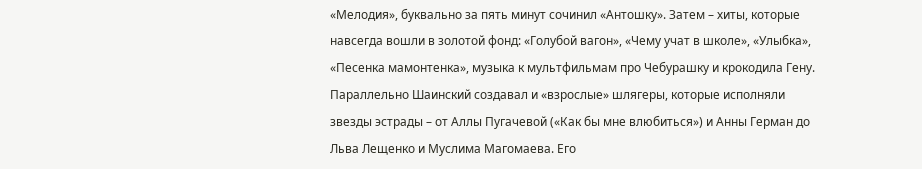«Мелодия», буквально за пять минут сочинил «Антошку». Затем – хиты, которые навсегда вошли в золотой фонд: «Голубой вагон», «Чему учат в школе», «Улыбка», «Песенка мамонтенка», музыка к мультфильмам про Чебурашку и крокодила Гену. Параллельно Шаинский создавал и «взрослые» шлягеры, которые исполняли звезды эстрады – от Аллы Пугачевой («Как бы мне влюбиться») и Анны Герман до Льва Лещенко и Муслима Магомаева. Его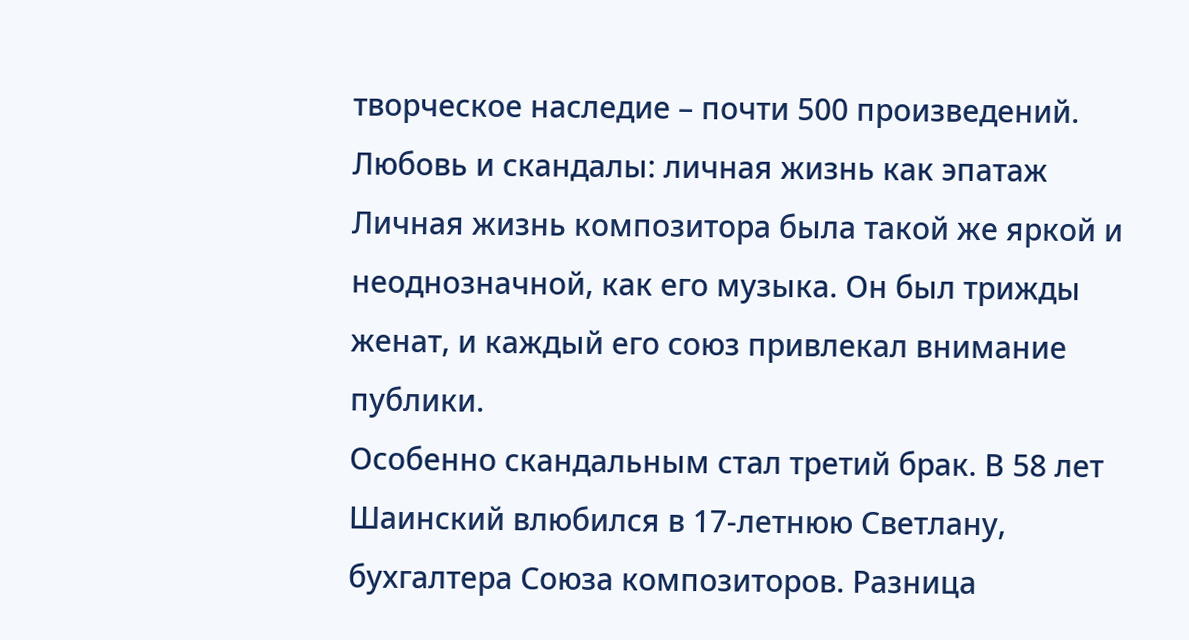творческое наследие – почти 500 произведений.
Любовь и скандалы: личная жизнь как эпатаж
Личная жизнь композитора была такой же яркой и неоднозначной, как его музыка. Он был трижды женат, и каждый его союз привлекал внимание публики.
Особенно скандальным стал третий брак. В 58 лет Шаинский влюбился в 17-летнюю Светлану, бухгалтера Союза композиторов. Разница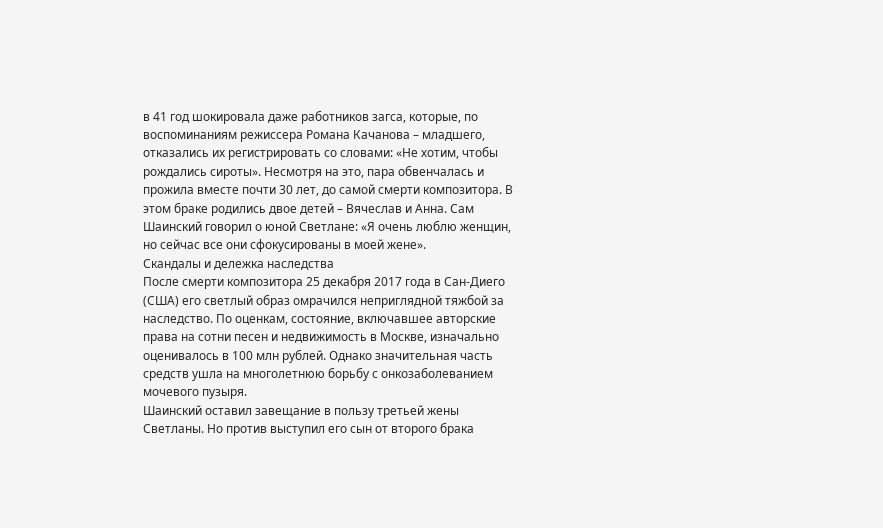в 41 год шокировала даже работников загса, которые, по воспоминаниям режиссера Романа Качанова – младшего, отказались их регистрировать со словами: «Не хотим, чтобы рождались сироты». Несмотря на это, пара обвенчалась и прожила вместе почти 30 лет, до самой смерти композитора. В этом браке родились двое детей – Вячеслав и Анна. Сам Шаинский говорил о юной Светлане: «Я очень люблю женщин, но сейчас все они сфокусированы в моей жене».
Скандалы и дележка наследства
После смерти композитора 25 декабря 2017 года в Сан-Диего (США) его светлый образ омрачился неприглядной тяжбой за наследство. По оценкам, состояние, включавшее авторские права на сотни песен и недвижимость в Москве, изначально оценивалось в 100 млн рублей. Однако значительная часть средств ушла на многолетнюю борьбу с онкозаболеванием мочевого пузыря.
Шаинский оставил завещание в пользу третьей жены Светланы. Но против выступил его сын от второго брака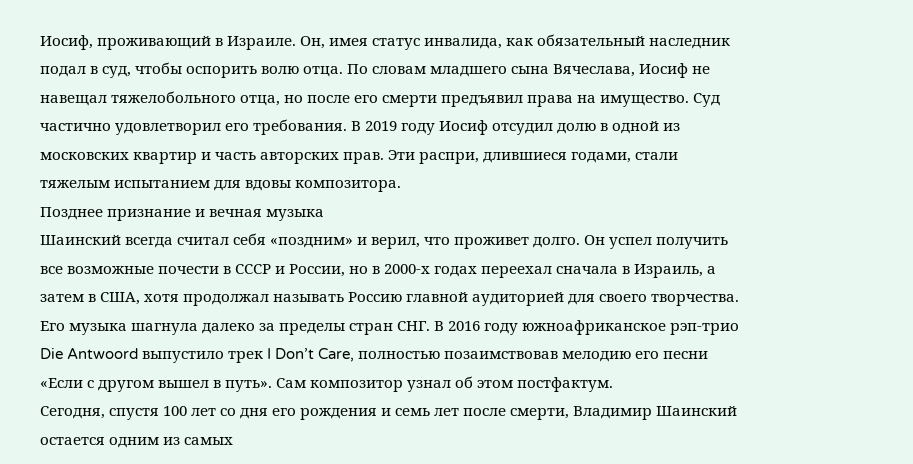Иосиф, проживающий в Израиле. Он, имея статус инвалида, как обязательный наследник подал в суд, чтобы оспорить волю отца. По словам младшего сына Вячеслава, Иосиф не навещал тяжелобольного отца, но после его смерти предъявил права на имущество. Суд частично удовлетворил его требования. В 2019 году Иосиф отсудил долю в одной из московских квартир и часть авторских прав. Эти распри, длившиеся годами, стали тяжелым испытанием для вдовы композитора.
Позднее признание и вечная музыка
Шаинский всегда считал себя «поздним» и верил, что проживет долго. Он успел получить все возможные почести в СССР и России, но в 2000-х годах переехал сначала в Израиль, а затем в США, хотя продолжал называть Россию главной аудиторией для своего творчества.
Его музыка шагнула далеко за пределы стран СНГ. В 2016 году южноафриканское рэп-трио Die Antwoord выпустило трек I Don’t Care, полностью позаимствовав мелодию его песни «Если с другом вышел в путь». Сам композитор узнал об этом постфактум.
Сегодня, спустя 100 лет со дня его рождения и семь лет после смерти, Владимир Шаинский остается одним из самых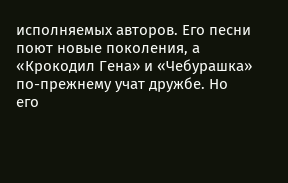исполняемых авторов. Его песни поют новые поколения, а «Крокодил Гена» и «Чебурашка» по-прежнему учат дружбе. Но его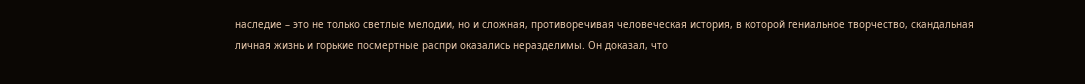наследие – это не только светлые мелодии, но и сложная, противоречивая человеческая история, в которой гениальное творчество, скандальная личная жизнь и горькие посмертные распри оказались неразделимы. Он доказал, что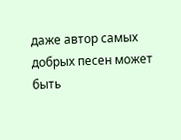даже автор самых добрых песен может быть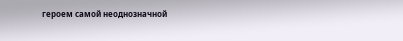героем самой неоднозначной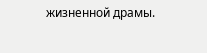жизненной драмы.